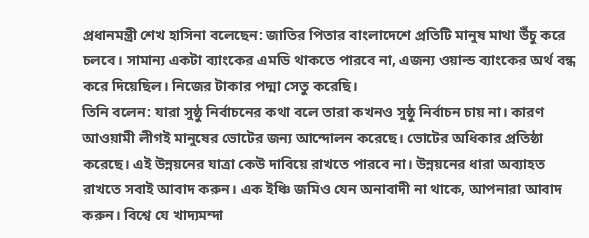প্রধানমন্ত্রী শেখ হাসিনা বলেছেন: জাতির পিতার বাংলাদেশে প্রতিটি মানুষ মাথা উঁচু করে চলবে। সামান্য একটা ব্যাংকের এমডি থাকতে পারবে না, এজন্য ওয়াল্ড ব্যাংকের অর্থ বন্ধ করে দিয়েছিল। নিজের টাকার পদ্মা সেতু করেছি।
তিনি বলেন: যারা সুষ্ঠু নির্বাচনের কথা বলে তারা কখনও সুষ্ঠু নির্বাচন চায় না। কারণ আওয়ামী লীগই মানুষের ভোটের জন্য আন্দোলন করেছে। ভোটের অধিকার প্রতিষ্ঠা করেছে। এই উন্নয়নের যাত্রা কেউ দাবিয়ে রাখতে পারবে না। উন্নয়নের ধারা অব্যাহত রাখতে সবাই আবাদ করুন। এক ইঞ্চি জমিও যেন অনাবাদী না থাকে, আপনারা আবাদ করুন। বিশ্বে যে খাদ্যমন্দা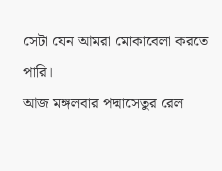সেটা যেন আমরা মোকাবেলা করতে পারি।
আজ মঙ্গলবার পদ্মাসেতুর রেল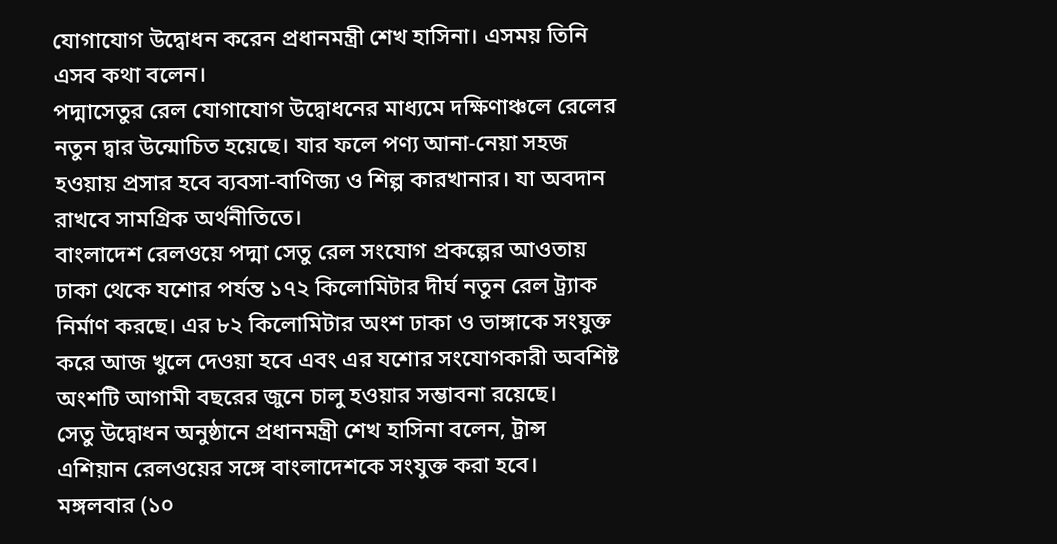যোগাযোগ উদ্বোধন করেন প্রধানমন্ত্রী শেখ হাসিনা। এসময় তিনি এসব কথা বলেন।
পদ্মাসেতুর রেল যোগাযোগ উদ্বোধনের মাধ্যমে দক্ষিণাঞ্চলে রেলের নতুন দ্বার উন্মোচিত হয়েছে। যার ফলে পণ্য আনা-নেয়া সহজ হওয়ায় প্রসার হবে ব্যবসা-বাণিজ্য ও শিল্প কারখানার। যা অবদান রাখবে সামগ্রিক অর্থনীতিতে।
বাংলাদেশ রেলওয়ে পদ্মা সেতু রেল সংযোগ প্রকল্পের আওতায় ঢাকা থেকে যশোর পর্যন্ত ১৭২ কিলোমিটার দীর্ঘ নতুন রেল ট্র্যাক নির্মাণ করছে। এর ৮২ কিলোমিটার অংশ ঢাকা ও ভাঙ্গাকে সংযুক্ত করে আজ খুলে দেওয়া হবে এবং এর যশোর সংযোগকারী অবশিষ্ট অংশটি আগামী বছরের জুনে চালু হওয়ার সম্ভাবনা রয়েছে।
সেতু উদ্বোধন অনুষ্ঠানে প্রধানমন্ত্রী শেখ হাসিনা বলেন, ট্রান্স এশিয়ান রেলওয়ের সঙ্গে বাংলাদেশকে সংযুক্ত করা হবে।
মঙ্গলবার (১০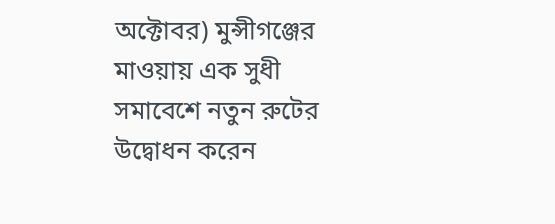অক্টোবর) মুন্সীগঞ্জের মাওয়ায় এক সুধী সমাবেশে নতুন রুটের উদ্বোধন করেন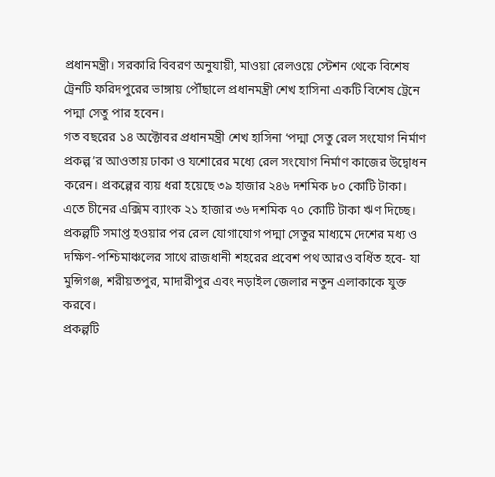প্রধানমন্ত্রী। সরকারি বিবরণ অনুযায়ী, মাওয়া রেলওয়ে স্টেশন থেকে বিশেষ ট্রেনটি ফরিদপুরের ভাঙ্গায় পৌঁছালে প্রধানমন্ত্রী শেখ হাসিনা একটি বিশেষ ট্রেনে পদ্মা সেতু পার হবেন।
গত বছরের ১৪ অক্টোবর প্রধানমন্ত্রী শেখ হাসিনা ‘পদ্মা সেতু রেল সংযোগ নির্মাণ প্রকল্প’র আওতায় ঢাকা ও যশোরের মধ্যে রেল সংযোগ নির্মাণ কাজের উদ্বোধন করেন। প্রকল্পের ব্যয় ধরা হয়েছে ৩৯ হাজার ২৪৬ দশমিক ৮০ কোটি টাকা। এতে চীনের এক্সিম ব্যাংক ২১ হাজার ৩৬ দশমিক ৭০ কোটি টাকা ঋণ দিচ্ছে।
প্রকল্পটি সমাপ্ত হওয়ার পর রেল যোগাযোগ পদ্মা সেতুর মাধ্যমে দেশের মধ্য ও দক্ষিণ-পশ্চিমাঞ্চলের সাথে রাজধানী শহরের প্রবেশ পথ আরও বর্ধিত হবে- যা মুন্সিগঞ্জ, শরীয়তপুর, মাদারীপুর এবং নড়াইল জেলার নতুন এলাকাকে যুক্ত করবে।
প্রকল্পটি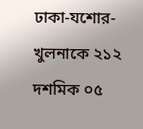ঢাকা-যশোর-খুলনাকে ২১২ দশমিক ০৫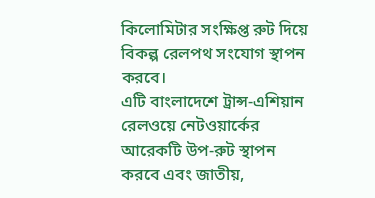কিলোমিটার সংক্ষিপ্ত রুট দিয়ে বিকল্প রেলপথ সংযোগ স্থাপন করবে।
এটি বাংলাদেশে ট্রান্স-এশিয়ান রেলওয়ে নেটওয়ার্কের আরেকটি উপ-রুট স্থাপন করবে এবং জাতীয়,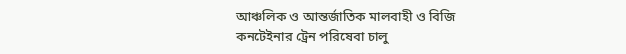আঞ্চলিক ও আন্তর্জাতিক মালবাহী ও বিজি কনটেইনার ট্রেন পরিষেবা চালু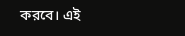করবে। এই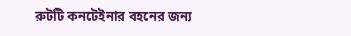রুটটি কনটেইনার বহনের জন্য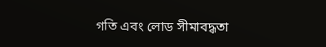গতি এবং লোড সীমাবদ্ধতা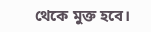থেকে মুক্ত হবে।